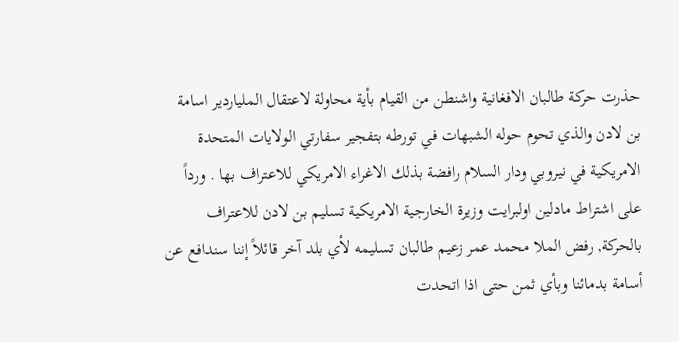حذرت حركة طالبان الافغانية واشنطن من القيام بأية محاولة لاعتقال الملياردير اسامة بن لادن والذي تحوم حوله الشبهات في تورطه بتفجير سفارتي الولايات المتحدة الامريكية في نيروبي ودار السلام رافضة بذلك الاغراء الامريكي للاعتراف بها . ورداً على اشتراط مادلين اولبرايت وزيرة الخارجية الامريكية تسليم بن لادن للاعتراف بالحركة, رفض الملا محمد عمر زعيم طالبان تسليمه لأي بلد آخر قائلاً إننا سندافع عن أسامة بدمائنا وبأي ثمن حتى اذا اتحدت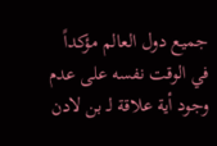جميع دول العالم مؤكداً في الوقت نفسه على عدم وجود أية علاقة لـ بن لادن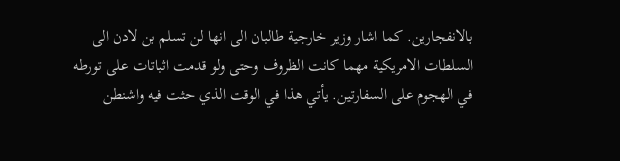بالانفجارين. كما اشار وزير خارجية طالبان الى انها لن تسلم بن لادن الى السلطات الامريكية مهما كانت الظروف وحتى ولو قدمت اثباتات على تورطه في الهجوم على السفارتين. يأتي هذا في الوقت الذي حثت فيه واشنطن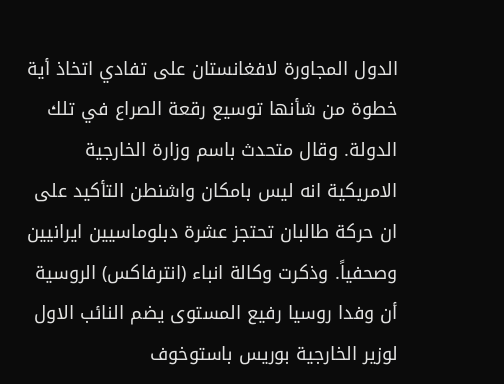الدول المجاورة لافغانستان على تفادي اتخاذ أية خطوة من شأنها توسيع رقعة الصراع في تلك الدولة. وقال متحدث باسم وزارة الخارجية الامريكية انه ليس بامكان واشنطن التأكيد على ان حركة طالبان تحتجز عشرة دبلوماسيين ايرانيين وصحفياً. وذكرت وكالة انباء (انترفاكس) الروسية أن وفدا روسيا رفيع المستوى يضم النائب الاول لوزير الخارجية بوريس باستوخوف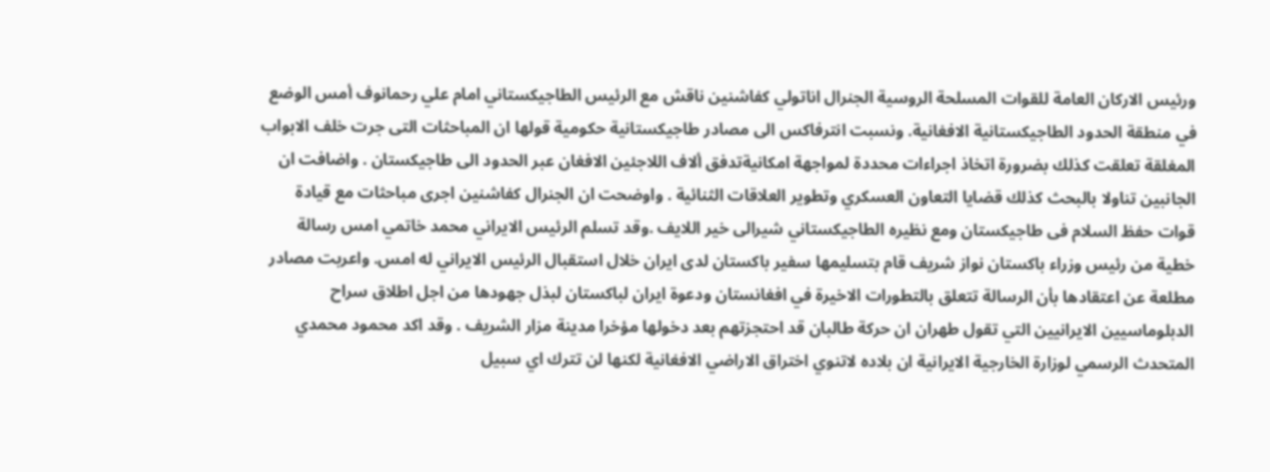ورئيس الاركان العامة للقوات المسلحة الروسية الجنرال اناتولي كفاشنين ناقش مع الرئيس الطاجيكستاني امام علي رحمانوف أمس الوضع في منطقة الحدود الطاجيكستانية الافغانية. ونسبت انترفاكس الى مصادر طاجيكستانية حكومية قولها ان المباحثات التى جرت خلف الابواب المغلقة تعلقت كذلك بضرورة اتخاذ اجراءات محددة لمواجهة امكانيةتدفق ألاف اللاجئين الافغان عبر الحدود الى طاجيكستان . واضافت ان الجانبين تناولا بالبحث كذلك قضايا التعاون العسكري وتطوير العلاقات الثنائية . واوضحت ان الجنرال كفاشنين اجرى مباحثات مع قيادة قوات حفظ السلام فى طاجيكستان ومع نظيره الطاجيكستاني شيرالى خير اللايف .وقد تسلم الرئيس الايراني محمد خاتمي امس رسالة خطية من رئيس وزراء باكستان نواز شريف قام بتسليمها سفير باكستان لدى ايران خلال استقبال الرئيس الايراني له امس. واعربت مصادر مطلعة عن اعتقادها بأن الرسالة تتعلق بالتطورات الاخيرة في افغانستان ودعوة ايران لباكستان لبذل جهودها من اجل اطلاق سراح الدبلوماسيين الايرانيين التي تقول طهران ان حركة طالبان قد احتجزتهم بعد دخولها مؤخرا مدينة مزار الشريف . وقد اكد محمود محمدي المتحدث الرسمي لوزارة الخارجية الايرانية ان بلاده لاتنوي اختراق الاراضي الافغانية لكنها لن تترك اي سبيل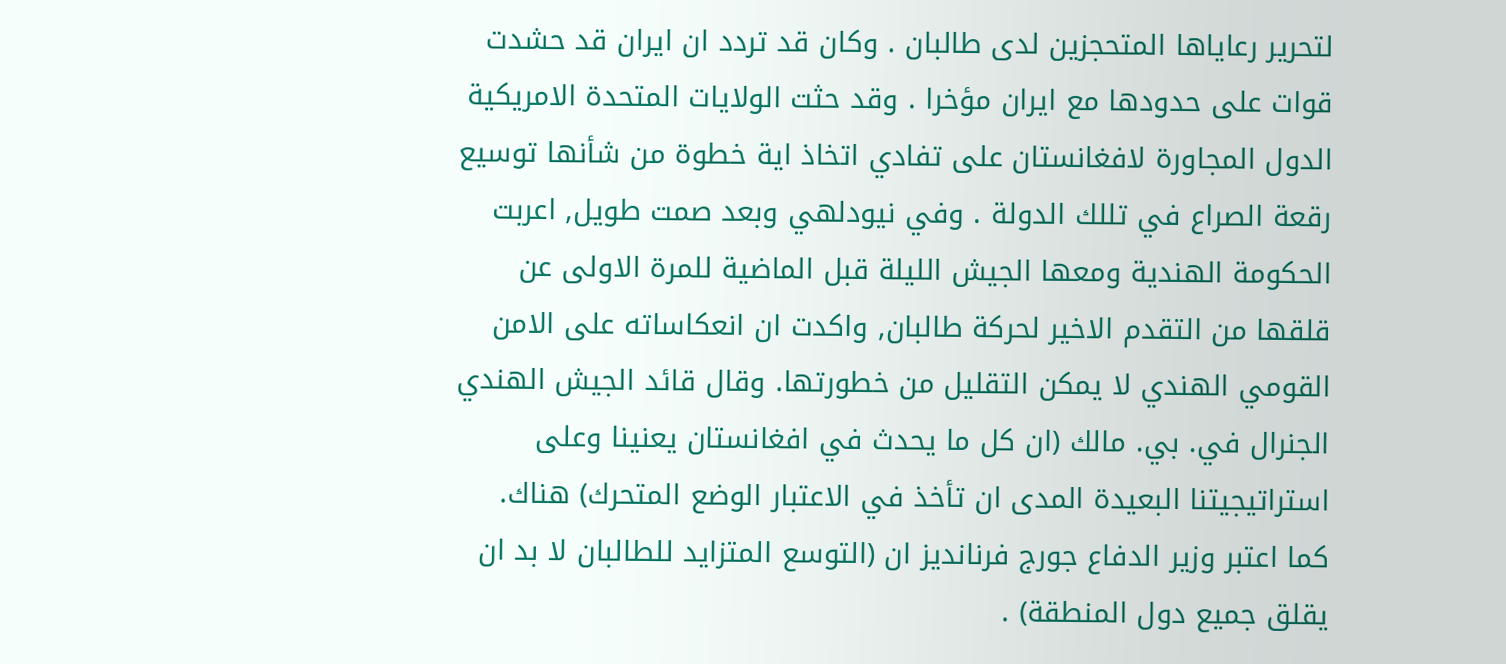لتحرير رعاياها المتحجزين لدى طالبان . وكان قد تردد ان ايران قد حشدت قوات على حدودها مع ايران مؤخرا . وقد حثت الولايات المتحدة الامريكية الدول المجاورة لافغانستان على تفادي اتخاذ اية خطوة من شأنها توسيع رقعة الصراع في تللك الدولة . وفي نيودلهي وبعد صمت طويل, اعربت الحكومة الهندية ومعها الجيش الليلة قبل الماضية للمرة الاولى عن قلقها من التقدم الاخير لحركة طالبان, واكدت ان انعكاساته على الامن القومي الهندي لا يمكن التقليل من خطورتها. وقال قائد الجيش الهندي الجنرال في. بي. مالك (ان كل ما يحدث في افغانستان يعنينا وعلى استراتيجيتنا البعيدة المدى ان تأخذ في الاعتبار الوضع المتحرك) هناك. كما اعتبر وزير الدفاع جورج فرنانديز ان (التوسع المتزايد للطالبان لا بد ان يقلق جميع دول المنطقة) .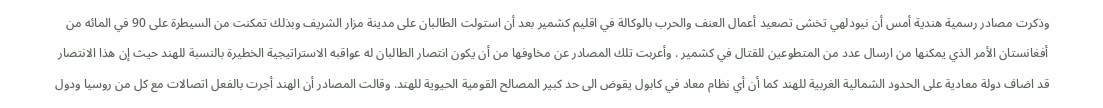وذكرت مصادر رسمية هندية أمس أن نيودلهي تخشى تصعيد أعمال العنف والحرب بالوكالة في اقليم كشمير بعد أن استولت الطالبان على مدينة مزار الشريف وبذلك تمكنت من السيطرة على 90 في المائه من أفغانستان الأمر الذي يمكنها من ارسال عدد من المتطوعين للقتال في كشمير . وأعربت تلك المصادر عن مخاوفها من أن يكون انتصار الطالبان له عواقبه الاستراتيجية الخطيرة بالنسبة للهند حيث إن هذا الانتصار قد اضاف دولة معادية على الحدود الشمالية الغربية للهند كما أن أي نظام معاد في كابول يقوض الى حد كبير المصالح القومية الحيوية للهند. وقالت المصادر أن الهند أجرت بالفعل اتصالات مع كل من روسيا ودول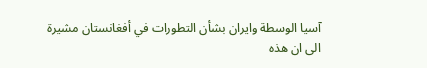آسيا الوسطة وايران بشأن التطورات في أفغانستان مشيرة الى ان هذه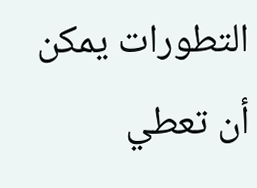التطورات يمكن أن تعطي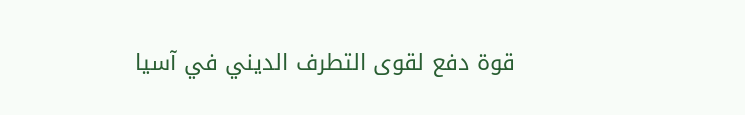قوة دفع لقوى التطرف الديني في آسيا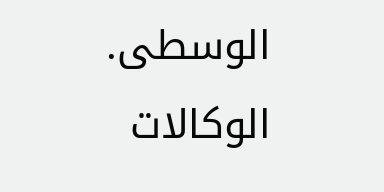الوسطى. الوكالات